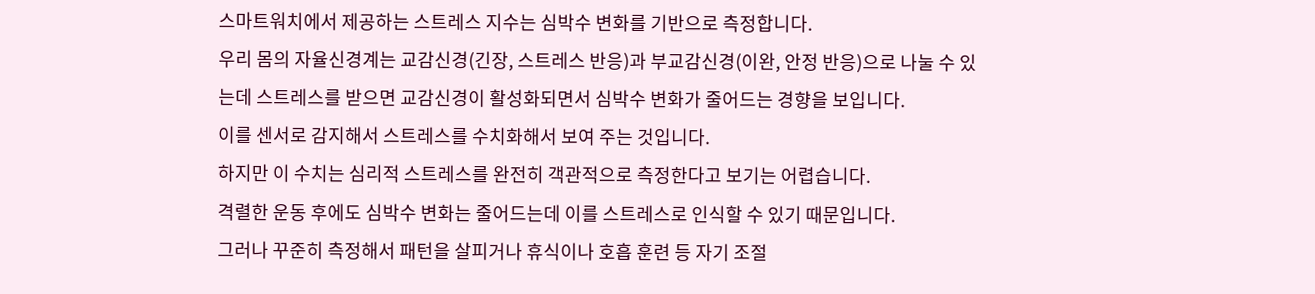스마트워치에서 제공하는 스트레스 지수는 심박수 변화를 기반으로 측정합니다.
우리 몸의 자율신경계는 교감신경(긴장, 스트레스 반응)과 부교감신경(이완, 안정 반응)으로 나눌 수 있는데 스트레스를 받으면 교감신경이 활성화되면서 심박수 변화가 줄어드는 경향을 보입니다.
이를 센서로 감지해서 스트레스를 수치화해서 보여 주는 것입니다.
하지만 이 수치는 심리적 스트레스를 완전히 객관적으로 측정한다고 보기는 어렵습니다.
격렬한 운동 후에도 심박수 변화는 줄어드는데 이를 스트레스로 인식할 수 있기 때문입니다.
그러나 꾸준히 측정해서 패턴을 살피거나 휴식이나 호흡 훈련 등 자기 조절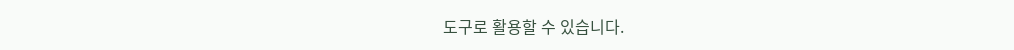도구로 활용할 수 있습니다.